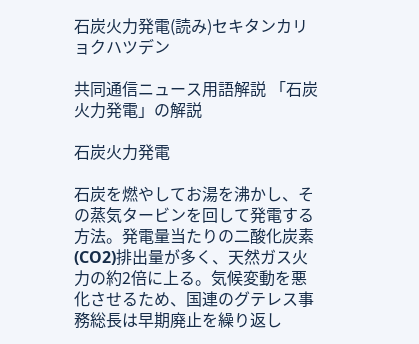石炭火力発電(読み)セキタンカリョクハツデン

共同通信ニュース用語解説 「石炭火力発電」の解説

石炭火力発電

石炭を燃やしてお湯を沸かし、その蒸気タービンを回して発電する方法。発電量当たりの二酸化炭素(CO2)排出量が多く、天然ガス火力の約2倍に上る。気候変動を悪化させるため、国連のグテレス事務総長は早期廃止を繰り返し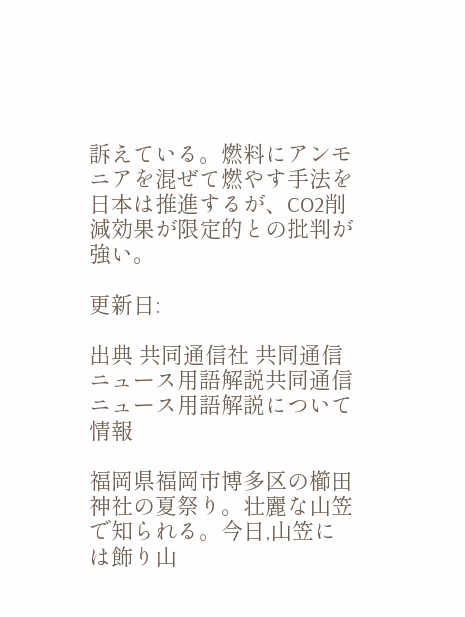訴えている。燃料にアンモニアを混ぜて燃やす手法を日本は推進するが、CO2削減効果が限定的との批判が強い。

更新日:

出典 共同通信社 共同通信ニュース用語解説共同通信ニュース用語解説について 情報

福岡県福岡市博多区の櫛田神社の夏祭り。壮麗な山笠で知られる。今日,山笠には飾り山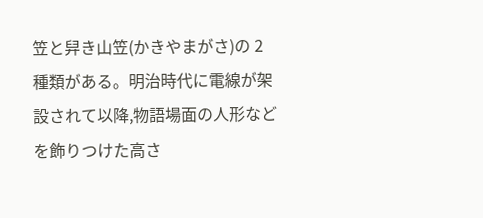笠と舁き山笠(かきやまがさ)の 2種類がある。明治時代に電線が架設されて以降,物語場面の人形などを飾りつけた高さ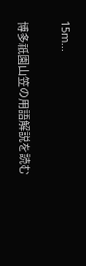15m...

博多祇園山笠の用語解説を読む